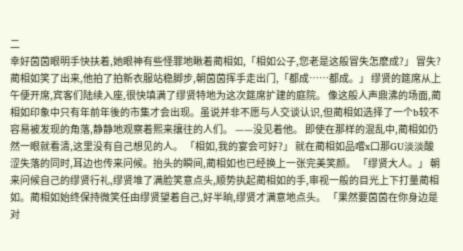二
幸好茵茵眼明手快扶着,她眼神有些怪罪地瞅着蔺相如,「相如公子,您老是这般冒失怎麽成?」 冒失? 蔺相如笑了出来,他拍了拍新衣服站稳脚步,朝茵茵挥手走出门,「都成……都成。」 缪贤的筵席从上午便开席,宾客们陆续入座,很快填满了缪贤特地为这次筵席扩建的庭院。 像这般人声鼎沸的场面,蔺相如印象中只有年前年後的市集才会出现。虽说并非不愿与人交谈认识,但蔺相如选择了一个b较不容易被发现的角落,静静地观察着熙来攘往的人们。 ——没见着他。 即使在那样的混乱中,蔺相如仍然一眼就看清,这里没有自己想见的人。 「相如,我的宴会可好?」 就在蔺相如品嚐x口那GU淡淡酸涩失落的同时,耳边也传来问候。抬头的瞬间,蔺相如也已经换上一张完美笑颜。 「缪贤大人。」 朝来问候自己的缪贤行礼,缪贤堆了满脸笑意点头,顺势执起蔺相如的手,审视一般的目光上下打量蔺相如。蔺相如始终保持微笑任由缪贤望着自己,好半晌,缪贤才满意地点头。 「果然要茵茵在你身边是对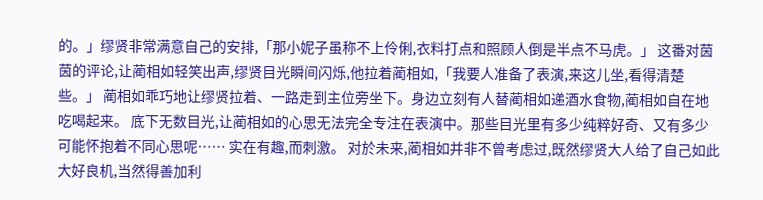的。」缪贤非常满意自己的安排,「那小妮子虽称不上伶俐,衣料打点和照顾人倒是半点不马虎。」 这番对茵茵的评论,让蔺相如轻笑出声,缪贤目光瞬间闪烁,他拉着蔺相如,「我要人准备了表演,来这儿坐,看得清楚些。」 蔺相如乖巧地让缪贤拉着、一路走到主位旁坐下。身边立刻有人替蔺相如递酒水食物,蔺相如自在地吃喝起来。 底下无数目光,让蔺相如的心思无法完全专注在表演中。那些目光里有多少纯粹好奇、又有多少可能怀抱着不同心思呢…… 实在有趣,而刺激。 对於未来,蔺相如并非不曾考虑过,既然缪贤大人给了自己如此大好良机,当然得善加利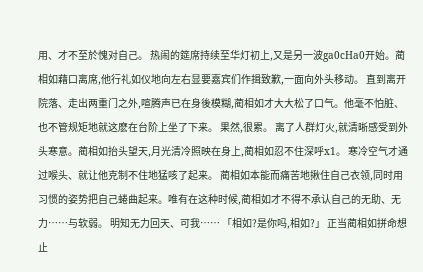用、才不至於愧对自己。 热闹的筵席持续至华灯初上,又是另一波ga0cHa0开始。蔺相如藉口离席,他行礼如仪地向左右显要嘉宾们作揖致歉,一面向外头移动。 直到离开院落、走出两重门之外,喧腾声已在身後模糊,蔺相如才大大松了口气。他毫不怕脏、也不管规矩地就这麽在台阶上坐了下来。 果然,很累。 离了人群灯火,就清晰感受到外头寒意。蔺相如抬头望天,月光清冷照映在身上,蔺相如忍不住深呼x1。 寒冷空气才通过喉头、就让他克制不住地猛咳了起来。 蔺相如本能而痛苦地揪住自己衣领,同时用习惯的姿势把自己蜷曲起来。唯有在这种时候,蔺相如才不得不承认自己的无助、无力……与软弱。 明知无力回天、可我…… 「相如?是你吗,相如?」 正当蔺相如拼命想止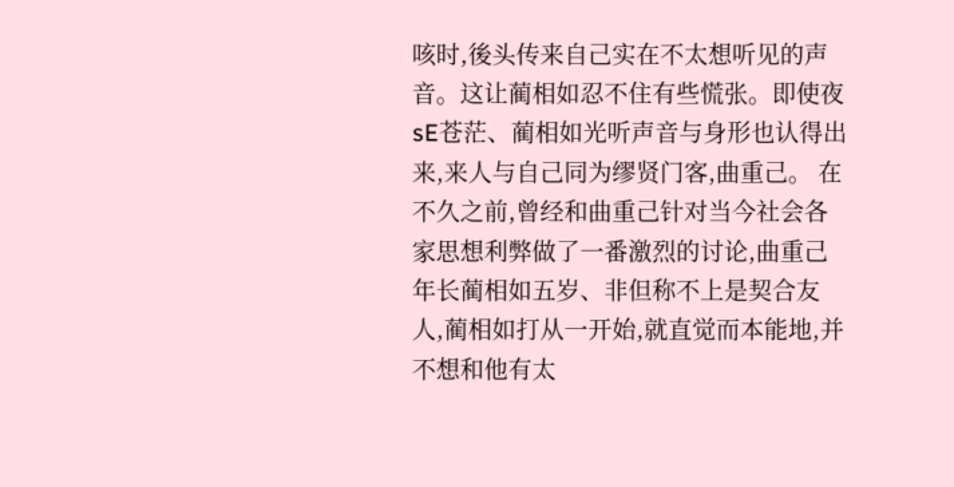咳时,後头传来自己实在不太想听见的声音。这让蔺相如忍不住有些慌张。即使夜sE苍茫、蔺相如光听声音与身形也认得出来,来人与自己同为缪贤门客,曲重己。 在不久之前,曾经和曲重己针对当今社会各家思想利弊做了一番激烈的讨论,曲重己年长蔺相如五岁、非但称不上是契合友人,蔺相如打从一开始,就直觉而本能地,并不想和他有太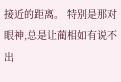接近的距离。 特别是那对眼神,总是让蔺相如有说不出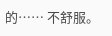的…… 不舒服。